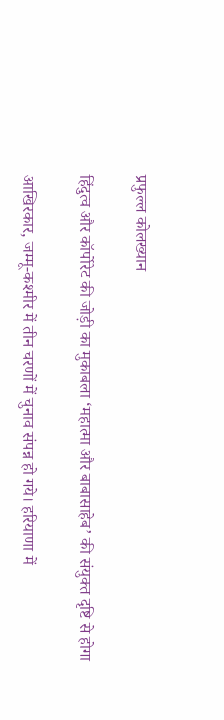प्रफुल्ल कोलख्यान

हिंदुत्व और कॉर्पोरेट की जोड़ी का मुकाबला ‘महात्मा और बाबासाहेब’ की संयुक्त दृष्टि से होगा

आखिरकार, जम्मू-कश्मीर में तीन चरणों में चुनाव संपन्न हो गये। हरियाणा में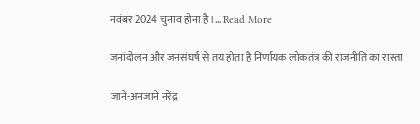नवंबर 2024 चुनाव होना है।… Read More

जनांदोलन और जनसंघर्ष से तय होता है निर्णायक लोकतंत्र की राजनीति का रास्ता

जाने-अनजाने नरेंद्र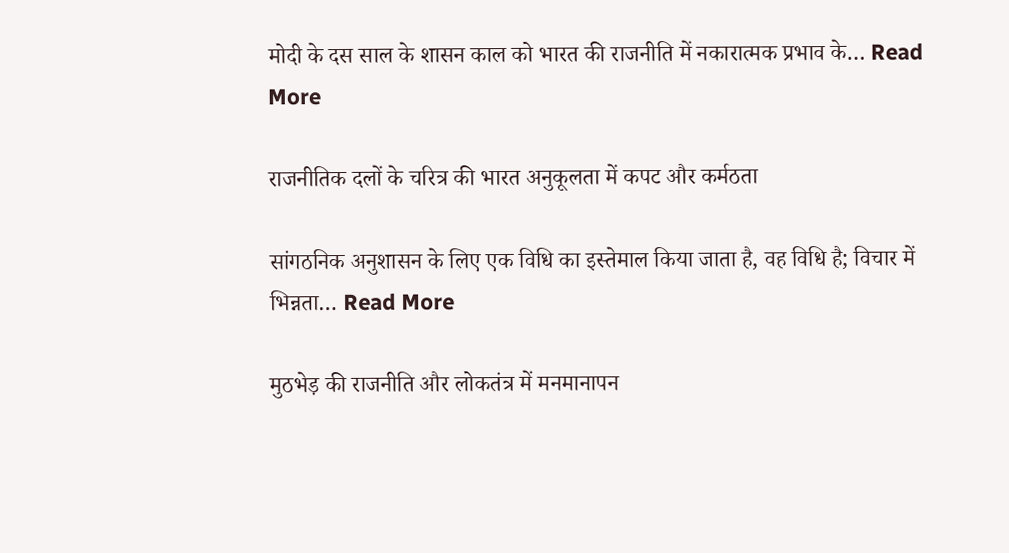मोदी के दस साल के शासन काल को भारत की राजनीति में नकारात्मक प्रभाव के… Read More

राजनीतिक दलों के चरित्र की भारत अनुकूलता में कपट और कर्मठता

सांगठनिक अनुशासन के लिए एक विधि का इस्तेमाल किया जाता है, वह विधि है; विचार में भिन्नता… Read More

मुठभेड़ की राजनीति और लोकतंत्र में मनमानापन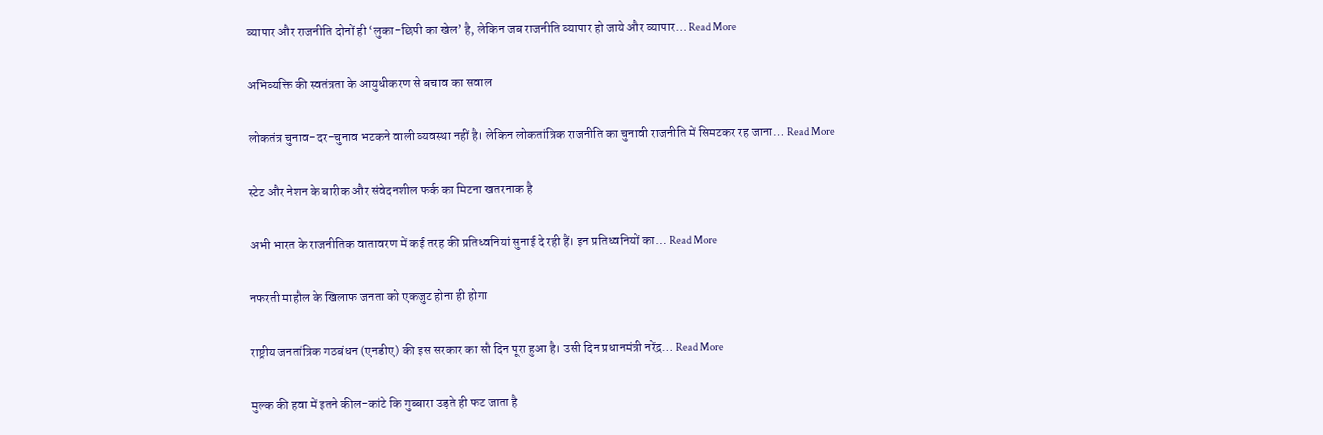व्यापार और राजनीति दोनों ही ‘लुका-छिपी का खेल’ है, लेकिन जब राजनीति व्यापार हो जाये और व्यापार… Read More

अभिव्यक्ति की स्वतंत्रता के आयुधीकरण से बचाव का सवाल

लोकतंत्र चुनाव-दर-चुनाव भटकने वाली व्यवस्था नहीं है। लेकिन लोकतांत्रिक राजनीति का चुनावी राजनीति में सिमटकर रह जाना… Read More

स्टेट और नेशन के बारीक और संवेदनशील फर्क का मिटना खतरनाक है

अभी भारत के राजनीतिक वातावरण में कई तरह की प्रतिध्वनियां सुनाई दे रही हैं। इन प्रतिध्वनियों का… Read More

नफरती माहौल के खिलाफ जनता को एकजुट होना ही होगा

राष्ट्रीय जनतांत्रिक गठबंधन (एनडीए) की इस सरकार का सौ दिन पूरा हुआ है। उसी दिन प्रधानमंत्री नरेंद्र… Read More

मुल्क की हवा में इतने कील-कांटे कि गुब्बारा उड़ते ही फट जाता है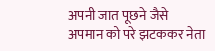अपनी जात पूछने जैसे अपमान को परे झटककर नेता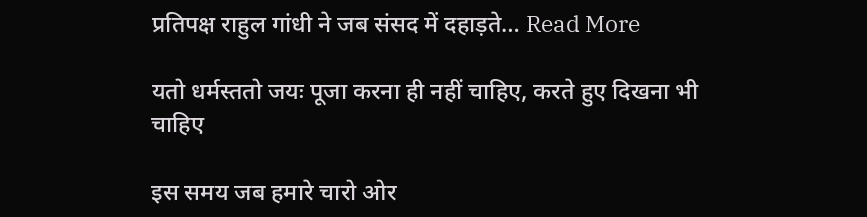प्रतिपक्ष राहुल गांधी ने जब संसद में दहाड़ते… Read More

यतो धर्मस्ततो जयः पूजा करना ही नहीं चाहिए, करते हुए दिखना भी चाहिए

इस समय जब हमारे चारो ओर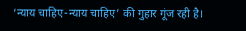‘न्याय चाहिए-न्याय चाहिए’ की गुहार गूंज रही है।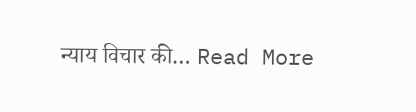न्याय विचार की… Read More